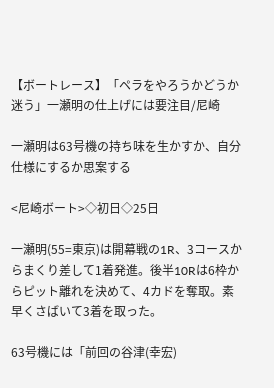【ボートレース】「ペラをやろうかどうか迷う」一瀬明の仕上げには要注目/尼崎

一瀬明は63号機の持ち味を生かすか、自分仕様にするか思案する

<尼崎ボート>◇初日◇25日

一瀬明(55=東京)は開幕戦の1R、3コースからまくり差して1着発進。後半10Rは6枠からピット離れを決めて、4カドを奪取。素早くさばいて3着を取った。

63号機には「前回の谷津(幸宏)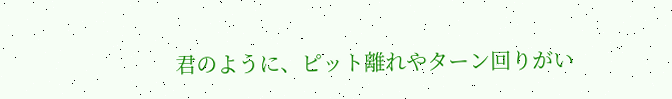君のように、ピット離れやターン回りがい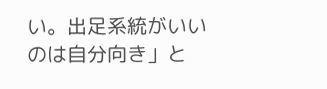い。出足系統がいいのは自分向き」と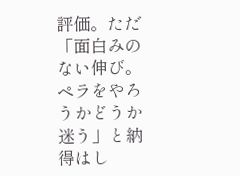評価。ただ「面白みのない伸び。ペラをやろうかどうか迷う」と納得はし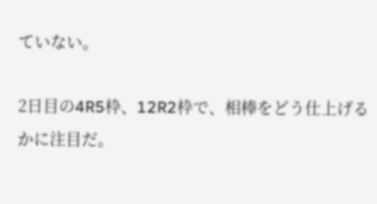ていない。

2日目の4R5枠、12R2枠で、相棒をどう仕上げるかに注目だ。